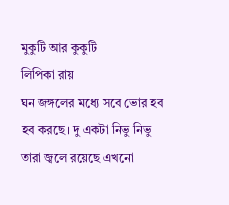মুকুটি আর কুকুটি
লিপিকা রায়
ঘন জঙ্গলের মধ্যে সবে ভোর হব হব করছে। দু একটা নিভু নিভু তারা জ্বলে রয়েছে এখনো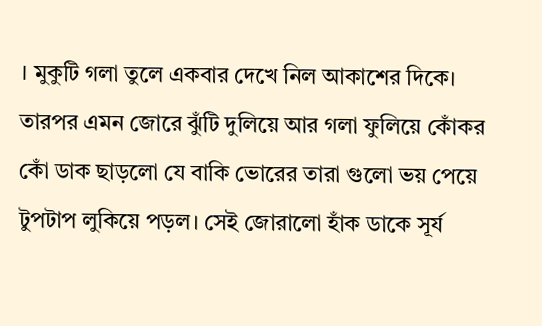। মুকুটি গলা তুলে একবার দেখে নিল আকাশের দিকে। তারপর এমন জোরে ঝুঁটি দুলিয়ে আর গলা ফুলিয়ে কোঁকর কোঁ ডাক ছাড়লো যে বাকি ভোরের তারা গুলো ভয় পেয়ে টুপটাপ লুকিয়ে পড়ল। সেই জোরালো হাঁক ডাকে সূর্য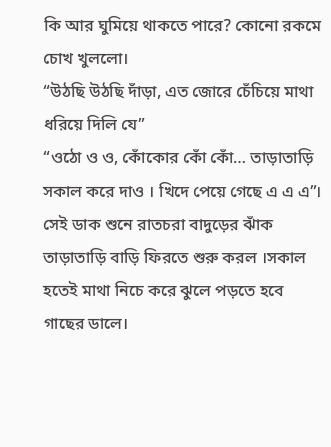কি আর ঘুমিয়ে থাকতে পারে? কোনো রকমে চোখ খুললো।
“উঠছি উঠছি দাঁড়া, এত জোরে চেঁচিয়ে মাথা ধরিয়ে দিলি যে”
“ওঠো ও ও, কোঁকোর কোঁ কোঁ… তাড়াতাড়ি সকাল করে দাও । খিদে পেয়ে গেছে এ এ এ”।
সেই ডাক শুনে রাতচরা বাদুড়ের ঝাঁক তাড়াতাড়ি বাড়ি ফিরতে শুরু করল ।সকাল হতেই মাথা নিচে করে ঝুলে পড়তে হবে গাছের ডালে।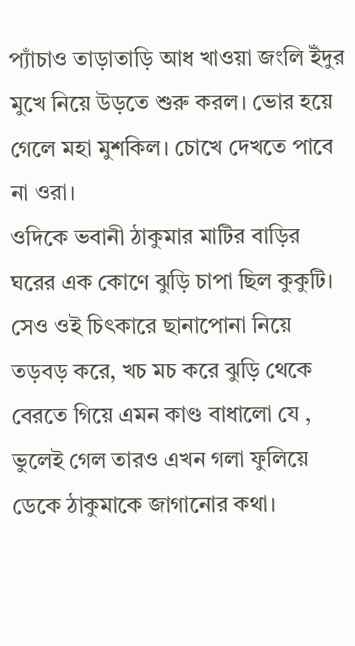প্যাঁচাও তাড়াতাড়ি আধ খাওয়া জংলি ইঁদুর মুখে নিয়ে উড়তে শুরু করল। ভোর হয়ে গেলে মহা মুশকিল। চোখে দেখতে পাবে না ওরা।
ওদিকে ভবানী ঠাকুমার মাটির বাড়ির ঘরের এক কোণে ঝুড়ি চাপা ছিল কুকুটি। সেও ওই চিৎকারে ছানাপোনা নিয়ে তড়বড় করে, খচ মচ করে ঝুড়ি থেকে বেরতে গিয়ে এমন কাণ্ড বাধালো যে , ভুলেই গেল তারও এখন গলা ফুলিয়ে ডেকে ঠাকুমাকে জাগানোর কথা।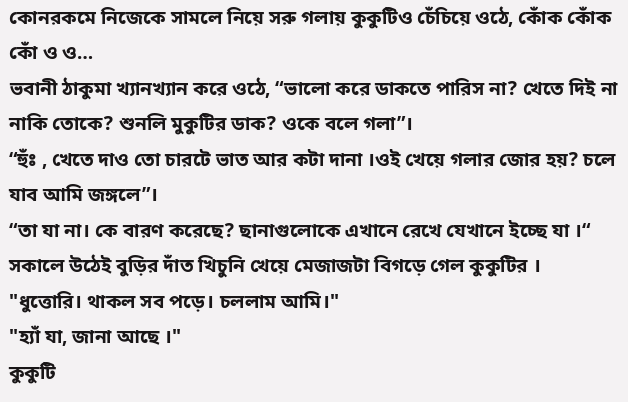কোনরকমে নিজেকে সামলে নিয়ে সরু গলায় কুকুটিও চেঁচিয়ে ওঠে, কোঁক কোঁক কোঁ ও ও…
ভবানী ঠাকুমা খ্যানখ্যান করে ওঠে, “ভালো করে ডাকতে পারিস না? খেতে দিই না নাকি তোকে? শুনলি মুকুটির ডাক? ওকে বলে গলা”।
“হুঁঃ , খেতে দাও তো চারটে ভাত আর কটা দানা ।ওই খেয়ে গলার জোর হয়? চলে যাব আমি জঙ্গলে”।
“তা যা না। কে বারণ করেছে? ছানাগুলোকে এখানে রেখে যেখানে ইচ্ছে যা ।“
সকালে উঠেই বুড়ির দাঁত খিচুনি খেয়ে মেজাজটা বিগড়ে গেল কুকুটির ।
"ধুত্তোরি। থাকল সব পড়ে। চললাম আমি।"
"হ্যাঁ যা, জানা আছে ।"
কুকুটি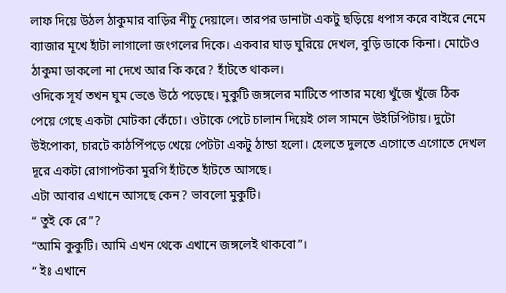লাফ দিয়ে উঠল ঠাকুমার বাড়ির নীচু দেয়ালে। তারপর ডানাটা একটু ছড়িয়ে ধপাস করে বাইরে নেমে ব্যাজার মূখে হাঁটা লাগালো জংগলের দিকে। একবার ঘাড় ঘুরিয়ে দেখল, বুড়ি ডাকে কিনা। মোটেও ঠাকুমা ডাকলো না দেখে আর কি করে? হাঁটতে থাকল।
ওদিকে সূর্য তখন ঘুম ভেঙে উঠে পড়েছে। মুকুটি জঙ্গলের মাটিতে পাতার মধ্যে খুঁজে খুঁজে ঠিক পেয়ে গেছে একটা মোটকা কেঁচো। ওটাকে পেটে চালান দিয়েই গেল সামনে উইঢিপিটায়। দুটো উইপোকা, চারটে কাঠপিঁপড়ে খেয়ে পেটটা একটু ঠান্ডা হলো। হেলতে দুলতে এগোতে এগোতে দেখল দূরে একটা রোগাপটকা মুরগি হাঁটতে হাঁটতে আসছে।
এটা আবার এখানে আসছে কেন? ভাবলো মুকুটি।
“ তুই কে রে”?
“আমি কুকুটি। আমি এখন থেকে এখানে জঙ্গলেই থাকবো”।
“ ইঃ এখানে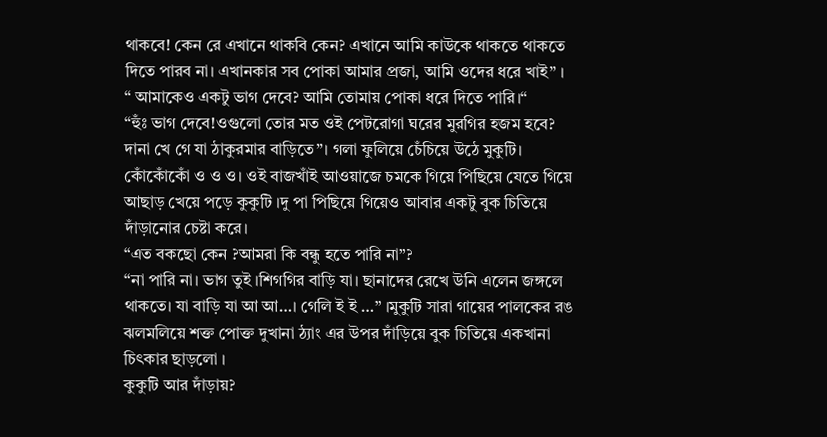থাকবে! কেন রে এখানে থাকবি কেন? এখানে আমি কাউকে থাকতে থাকতে দিতে পারব না। এখানকার সব পোকা আমার প্রজা, আমি ওদের ধরে খাই” ।
“ আমাকেও একটু ভাগ দেবে? আমি তোমায় পোকা ধরে দিতে পারি।“
“হুঁঃ ভাগ দেবে!ওগুলো তোর মত ওই পেটরোগা ঘরের মুরগির হজম হবে? দানা খে গে যা ঠাকুরমার বাড়িতে”। গলা ফুলিয়ে চেঁচিয়ে উঠে মুকুটি। কোঁকোঁকোঁ ও ও ও। ওই বাজখাঁই আওয়াজে চমকে গিয়ে পিছিয়ে যেতে গিয়ে আছাড় খেয়ে পড়ে কুকুটি ।দু পা পিছিয়ে গিয়েও আবার একটু বুক চিতিয়ে দাঁড়ানোর চেষ্টা করে।
“এত বকছো কেন ?আমরা কি বন্ধু হতে পারি না”?
“না পারি না। ভাগ তুই ।শিগগির বাড়ি যা। ছানাদের রেখে উনি এলেন জঙ্গলে থাকতে। যা বাড়ি যা আ আ…। গেলি ই ই …” ।মুকুটি সারা গায়ের পালকের রঙ ঝলমলিয়ে শক্ত পোক্ত দুখানা ঠ্যাং এর উপর দাঁড়িয়ে বুক চিতিয়ে একখানা চিৎকার ছাড়লো ।
কুকুটি আর দাঁড়ায়?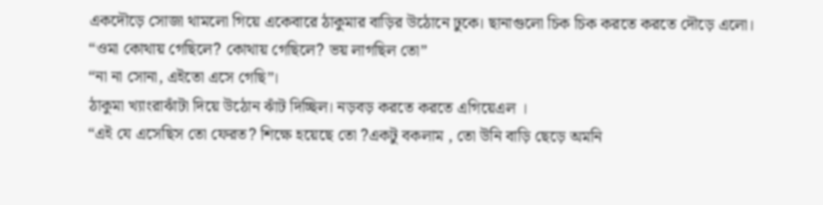একদৌড়ে সোজা থামলো গিয়ে একেবারে ঠাকুমার বাড়ির উঠোনে ঢুকে। ছানাগুলো চিক চিক করতে করতে দৌড়ে এলো।
“ওমা কোথায় গেছিলে? কোথায় গেছিলে? ভয় লাগছিল তো”
“না না সোনা, এইতো এসে গেছি”।
ঠাকুমা খ্যাংরাঝাঁটা দিয়ে উঠোন ঝাঁট দিচ্ছিল। নড়বড় করতে করতে এগিয়েএল ।
“এই যে এসেছিস তো ফেরত? শিক্ষে হয়েছে তো ?একটু বকলাম , তো উনি বাড়ি ছেড়ে অমনি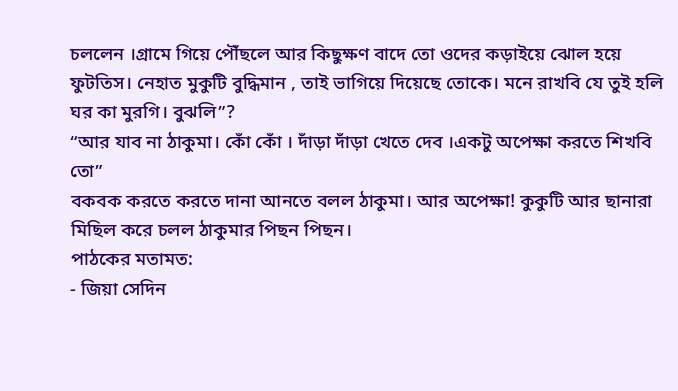চললেন ।গ্রামে গিয়ে পৌঁছলে আর কিছুক্ষণ বাদে তো ওদের কড়াইয়ে ঝোল হয়ে ফুটতিস। নেহাত মুকুটি বুদ্ধিমান , তাই ভাগিয়ে দিয়েছে তোকে। মনে রাখবি যে তুই হলি ঘর কা মুরগি। বুঝলি”?
“আর যাব না ঠাকুমা। কোঁ কোঁ । দাঁড়া দাঁড়া খেতে দেব ।একটু অপেক্ষা করতে শিখবি তো”
বকবক করতে করতে দানা আনতে বলল ঠাকুমা। আর অপেক্ষা! কুকুটি আর ছানারা মিছিল করে চলল ঠাকুমার পিছন পিছন।
পাঠকের মতামত:
- জিয়া সেদিন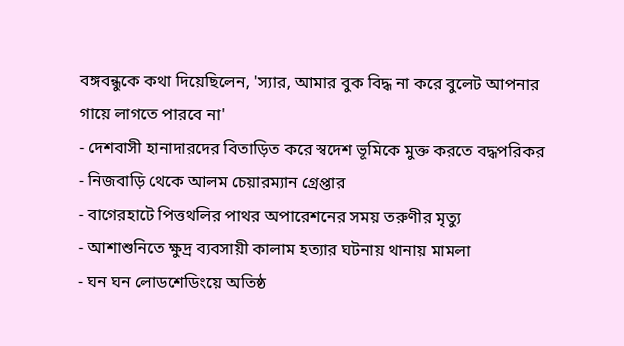বঙ্গবন্ধুকে কথা দিয়েছিলেন, 'স্যার, আমার বুক বিদ্ধ না করে বুলেট আপনার গায়ে লাগতে পারবে না'
- দেশবাসী হানাদারদের বিতাড়িত করে স্বদেশ ভূমিকে মুক্ত করতে বদ্ধপরিকর
- নিজবাড়ি থেকে আলম চেয়ারম্যান গ্রেপ্তার
- বাগেরহাটে পিত্তথলির পাথর অপারেশনের সময় তরুণীর মৃত্যু
- আশাশুনিতে ক্ষুদ্র ব্যবসায়ী কালাম হত্যার ঘটনায় থানায় মামলা
- ঘন ঘন লোডশেডিংয়ে অতিষ্ঠ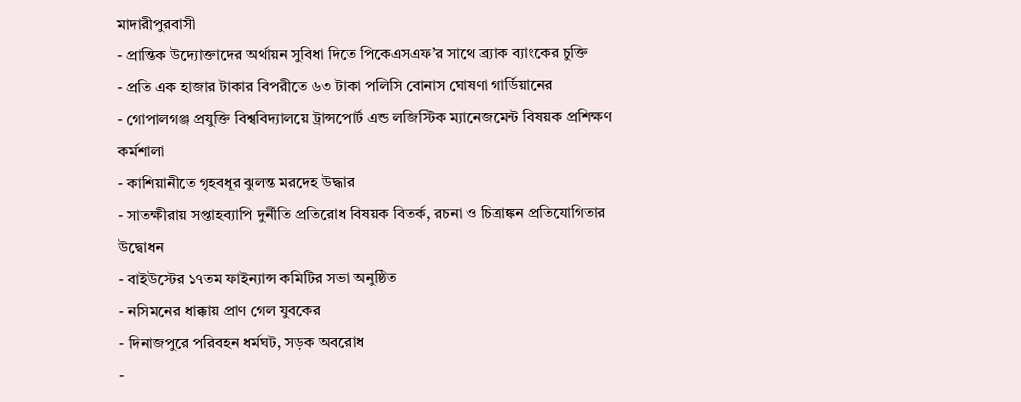মাদারীপুরবাসী
- প্রান্তিক উদ্যোক্তাদের অর্থায়ন সুবিধা দিতে পিকেএসএফ’র সাথে ব্র্যাক ব্যাংকের চুক্তি
- প্রতি এক হাজার টাকার বিপরীতে ৬৩ টাকা পলিসি বোনাস ঘোষণা গার্ডিয়ানের
- গোপালগঞ্জ প্রযুক্তি বিশ্ববিদ্যালয়ে ট্রান্সপোর্ট এন্ড লজিস্টিক ম্যানেজমেন্ট বিষয়ক প্রশিক্ষণ কর্মশালা
- কাশিয়ানীতে গৃহবধূর ঝুলন্ত মরদেহ উদ্ধার
- সাতক্ষীরায় সপ্তাহব্যাপি দুর্নীতি প্রতিরোধ বিষয়ক বিতর্ক, রচনা ও চিত্রাঙ্কন প্রতিযোগিতার উদ্বোধন
- বাইউস্টের ১৭তম ফাইন্যান্স কমিটির সভা অনুষ্ঠিত
- নসিমনের ধাক্কায় প্রাণ গেল যুবকের
- দিনাজপুরে পরিবহন ধর্মঘট, সড়ক অবরোধ
-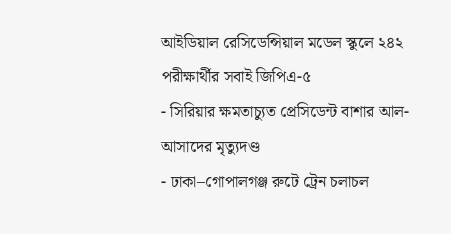আইডিয়াল রেসিডেন্সিয়াল মডেল স্কুলে ২৪২ পরীক্ষার্থীর সবাই জিপিএ-৫
- সিরিয়ার ক্ষমতাচ্যুত প্রেসিডেন্ট বাশার আল-আসাদের মৃত্যুদণ্ড
- ঢাকা–গোপালগঞ্জ রুটে ট্রেন চলাচল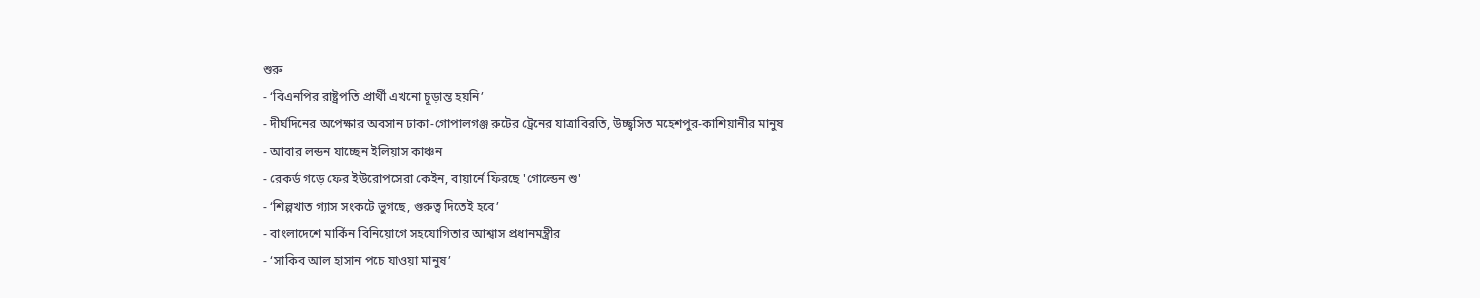শুরু
- ‘বিএনপির রাষ্ট্রপতি প্রার্থী এখনো চূড়ান্ত হয়নি’
- দীর্ঘদিনের অপেক্ষার অবসান ঢাকা-গোপালগঞ্জ রুটের ট্রেনের যাত্রাবিরতি, উচ্ছ্বসিত মহেশপুর-কাশিয়ানীর মানুষ
- আবার লন্ডন যাচ্ছেন ইলিয়াস কাঞ্চন
- রেকর্ড গড়ে ফের ইউরোপসেরা কেইন, বায়ার্নে ফিরছে 'গোল্ডেন শু'
- ‘শিল্পখাত গ্যাস সংকটে ভুগছে, গুরুত্ব দিতেই হবে’
- বাংলাদেশে মার্কিন বিনিয়োগে সহযোগিতার আশ্বাস প্রধানমন্ত্রীর
- ‘সাকিব আল হাসান পচে যাওয়া মানুষ’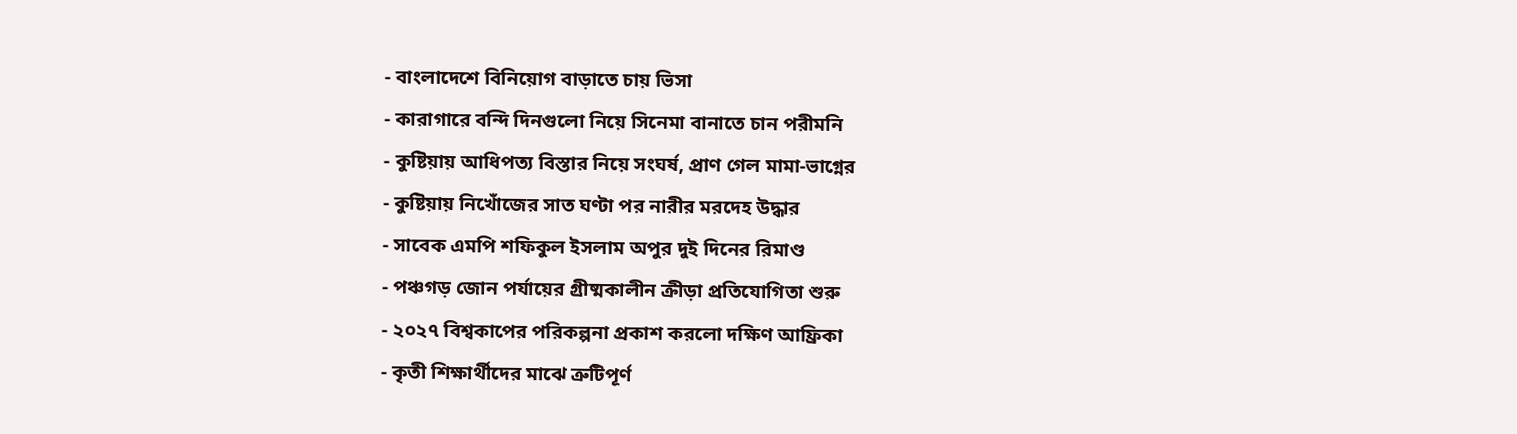- বাংলাদেশে বিনিয়োগ বাড়াতে চায় ভিসা
- কারাগারে বন্দি দিনগুলো নিয়ে সিনেমা বানাতে চান পরীমনি
- কুষ্টিয়ায় আধিপত্য বিস্তার নিয়ে সংঘর্ষ, প্রাণ গেল মামা-ভাগ্নের
- কুষ্টিয়ায় নিখোঁজের সাত ঘণ্টা পর নারীর মরদেহ উদ্ধার
- সাবেক এমপি শফিকুল ইসলাম অপুর দুই দিনের রিমাণ্ড
- পঞ্চগড় জোন পর্যায়ের গ্রীষ্মকালীন ক্রীড়া প্রতিযোগিতা শুরু
- ২০২৭ বিশ্বকাপের পরিকল্পনা প্রকাশ করলো দক্ষিণ আফ্রিকা
- কৃতী শিক্ষার্থীদের মাঝে ত্রুটিপূর্ণ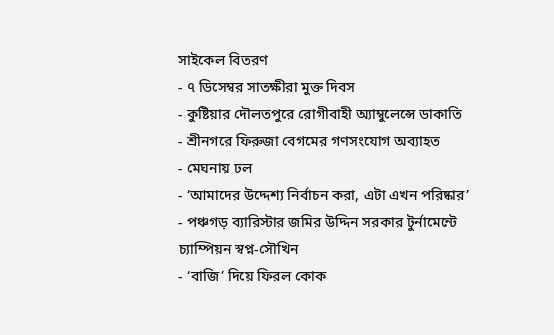সাইকেল বিতরণ
- ৭ ডিসেম্বর সাতক্ষীরা মুক্ত দিবস
- কুষ্টিয়ার দৌলতপুরে রোগীবাহী অ্যাম্বুলেন্সে ডাকাতি
- শ্রীনগরে ফিরুজা বেগমের গণসংযোগ অব্যাহত
- মেঘনায় ঢল
- ‘আমাদের উদ্দেশ্য নির্বাচন করা, এটা এখন পরিষ্কার’
- পঞ্চগড় ব্যারিস্টার জমির উদ্দিন সরকার টুর্নামেন্টে চ্যাম্পিয়ন স্বপ্ন-সৌখিন
- ‘বাজি’ দিয়ে ফিরল কোক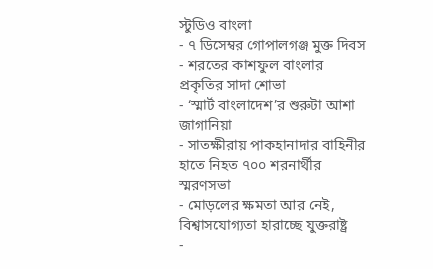স্টুডিও বাংলা
- ৭ ডিসেম্বর গোপালগঞ্জ মুক্ত দিবস
- শরতের কাশফুল বাংলার প্রকৃতির সাদা শোভা
- ‘স্মার্ট বাংলাদেশ’র শুরুটা আশা জাগানিয়া
- সাতক্ষীরায় পাকহানাদার বাহিনীর হাতে নিহত ৭০০ শরনার্থীর স্মরণসভা
- মোড়লের ক্ষমতা আর নেই, বিশ্বাসযোগ্যতা হারাচ্ছে যুক্তরাষ্ট্র
-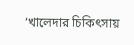‘খালেদার চিকিৎসায়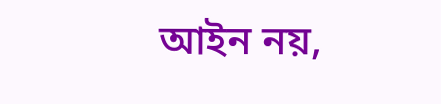আইন নয়,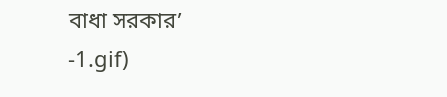বাধা সরকার’
-1.gif)